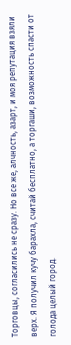Торговцы, согласились не сразу. Но все же, алчность, азарт, и моя репутация взяли верх. Я получил кучу барахла, считай бесплатно, а торгаши, возможность спасти от голода целый город.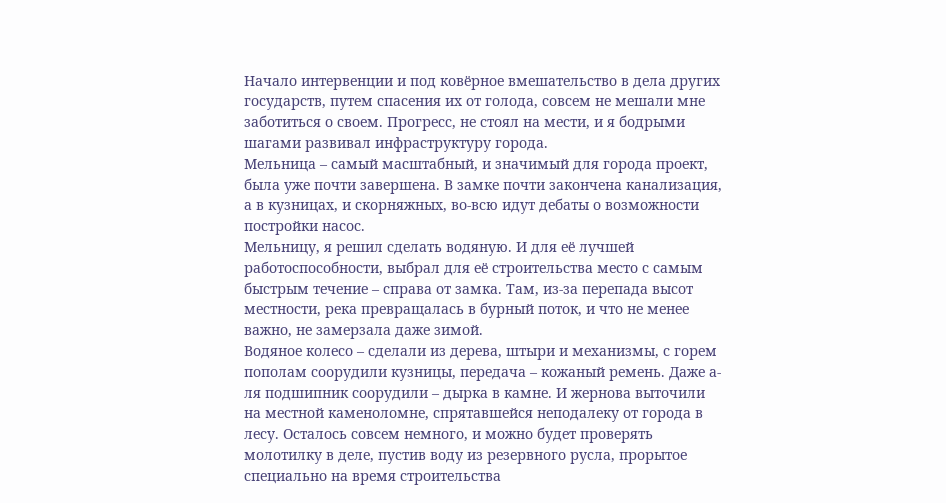Начало интервенции и под ковёрное вмешательство в дела других государств, путем спасения их от голода, совсем не мешали мне заботиться о своем. Прогресс, не стоял на мести, и я бодрыми шагами развивал инфраструктуру города.
Мельница – самый масштабный, и значимый для города проект, была уже почти завершена. В замке почти закончена канализация, а в кузницах, и скорняжных, во-всю идут дебаты о возможности постройки насос.
Мельницу, я решил сделать водяную. И для её лучшей работоспособности, выбрал для её строительства место с самым быстрым течение – справа от замка. Там, из-за перепада высот местности, река превращалась в бурный поток, и что не менее важно, не замерзала даже зимой.
Водяное колесо – сделали из дерева, штыри и механизмы, с горем пополам соорудили кузницы, передача – кожаный ремень. Даже а-ля подшипник соорудили – дырка в камне. И жернова выточили на местной каменоломне, спрятавшейся неподалеку от города в лесу. Осталось совсем немного, и можно будет проверять молотилку в деле, пустив воду из резервного русла, прорытое специально на время строительства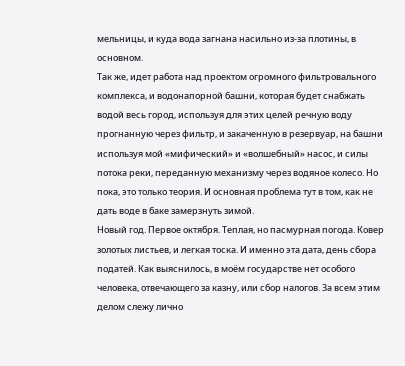мельницы, и куда вода загнана насильно из-за плотины, в основном.
Так же, идет работа над проектом огромного фильтровального комплекса, и водонапорной башни, которая будет снабжать водой весь город, используя для этих целей речную воду прогнанную через фильтр, и закаченную в резервуар, на башни используя мой «мифический» и «волшебный» насос, и силы потока реки, переданную механизму через водяное колесо. Но пока, это только теория. И основная проблема тут в том, как не дать воде в баке замерзнуть зимой.
Новый год. Первое октября. Теплая, но пасмурная погода. Ковер золотых листьев, и легкая тоска. И именно эта дата, день сбора податей. Как выяснилось, в моём государстве нет особого человека, отвечающего за казну, или сбор налогов. За всем этим делом слежу лично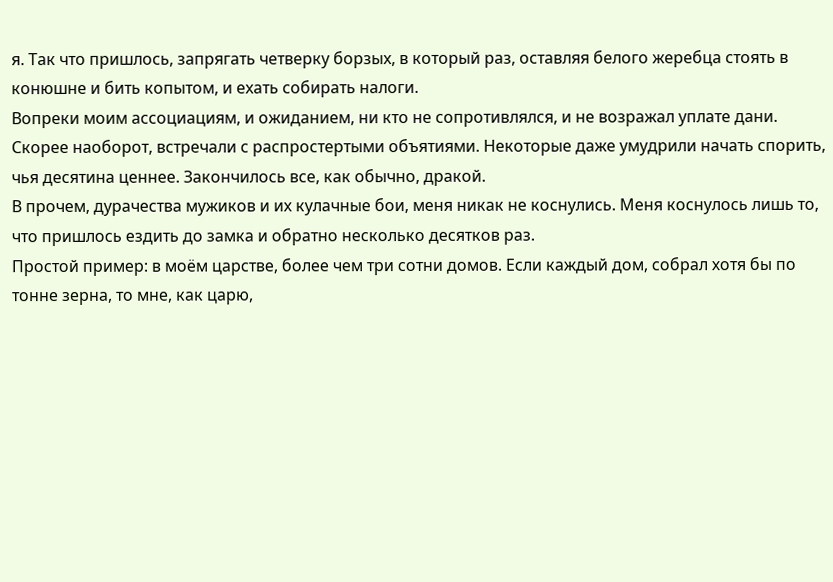я. Так что пришлось, запрягать четверку борзых, в который раз, оставляя белого жеребца стоять в конюшне и бить копытом, и ехать собирать налоги.
Вопреки моим ассоциациям, и ожиданием, ни кто не сопротивлялся, и не возражал уплате дани. Скорее наоборот, встречали с распростертыми объятиями. Некоторые даже умудрили начать спорить, чья десятина ценнее. Закончилось все, как обычно, дракой.
В прочем, дурачества мужиков и их кулачные бои, меня никак не коснулись. Меня коснулось лишь то, что пришлось ездить до замка и обратно несколько десятков раз.
Простой пример: в моём царстве, более чем три сотни домов. Если каждый дом, собрал хотя бы по тонне зерна, то мне, как царю,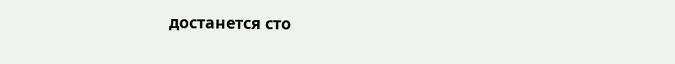достанется сто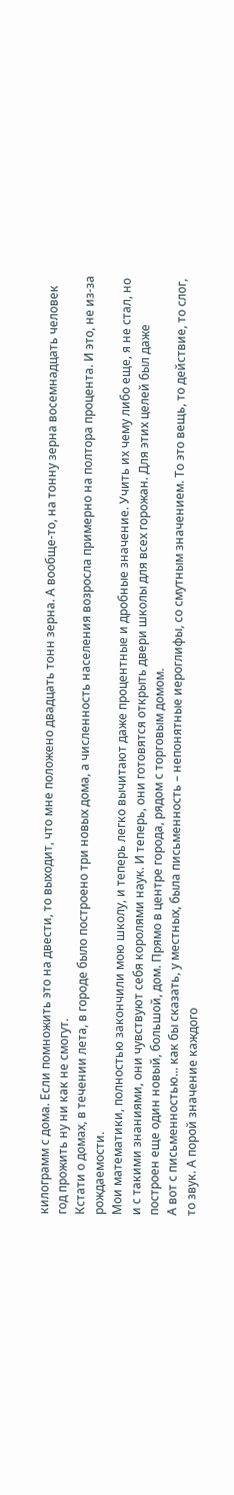килограмм с дома. Если помножить это на двести, то выходит, что мне положено двадцать тонн зерна. А вообще-то, на тонну зерна восемнадцать человек год прожить ну ни как не смогут.
Кстати о домах, в течении лета, в городе было построено три новых дома, а численность населения возросла примерно на полтора процента. И это, не из-за рождаемости.
Мои математики, полностью закончили мою школу, и теперь легко вычитают даже процентные и дробные значение. Учить их чему либо еще, я не стал, но и с такими знаниями, они чувствуют себя королями наук. И теперь, они готовятся открыть двери школы для всех горожан. Для этих целей был даже построен еще один новый, большой, дом. Прямо в центре города, рядом с торговым домом.
А вот с письменностью... как бы сказать, у местных, была письменность – непонятные иероглифы, со смутным значением. То это вещь, то действие, то слог, то звук. А порой значение каждого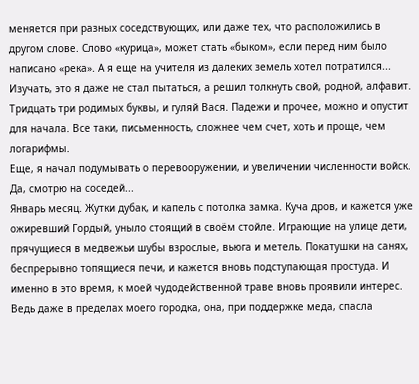меняется при разных соседствующих, или даже тех, что расположились в другом слове. Слово «курица», может стать «быком», если перед ним было написано «река». А я еще на учителя из далеких земель хотел потратился... Изучать, это я даже не стал пытаться, а решил толкнуть свой, родной, алфавит. Тридцать три родимых буквы, и гуляй Вася. Падежи и прочее, можно и опустит для начала. Все таки, письменность, сложнее чем счет, хоть и проще, чем логарифмы.
Еще, я начал подумывать о перевооружении, и увеличении численности войск. Да, смотрю на соседей...
Январь месяц. Жутки дубак, и капель с потолка замка. Куча дров, и кажется уже ожиревший Гордый, уныло стоящий в своём стойле. Играющие на улице дети, прячущиеся в медвежьи шубы взрослые, вьюга и метель. Покатушки на санях, беспрерывно топящиеся печи, и кажется вновь подступающая простуда. И именно в это время, к моей чудодейственной траве вновь проявили интерес. Ведь даже в пределах моего городка, она, при поддержке меда, спасла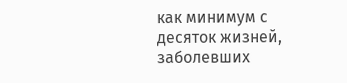как минимум с десяток жизней, заболевших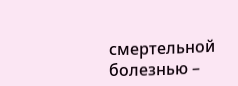смертельной болезнью –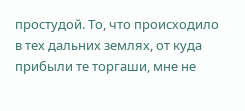простудой. То, что происходило в тех дальних землях, от куда прибыли те торгаши, мне не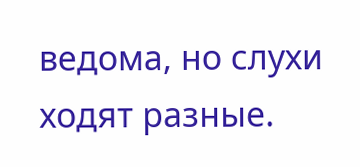ведома, но слухи ходят разные.